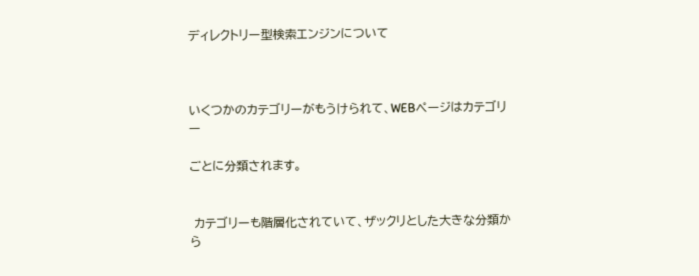ディレクトリー型検索エンジンについて



いくつかのカテゴリーがもうけられて、WEBページはカテゴリー

ごとに分類されます。


 カテゴリーも階層化されていて、ザックリとした大きな分類から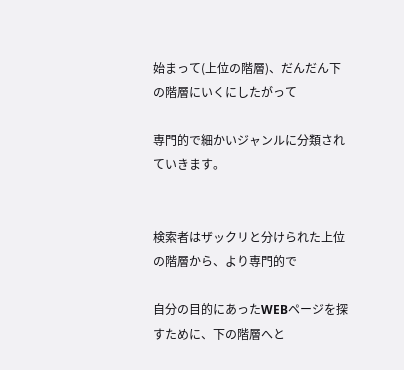始まって(上位の階層)、だんだん下の階層にいくにしたがって

専門的で細かいジャンルに分類されていきます。


検索者はザックリと分けられた上位の階層から、より専門的で

自分の目的にあったWEBページを探すために、下の階層へと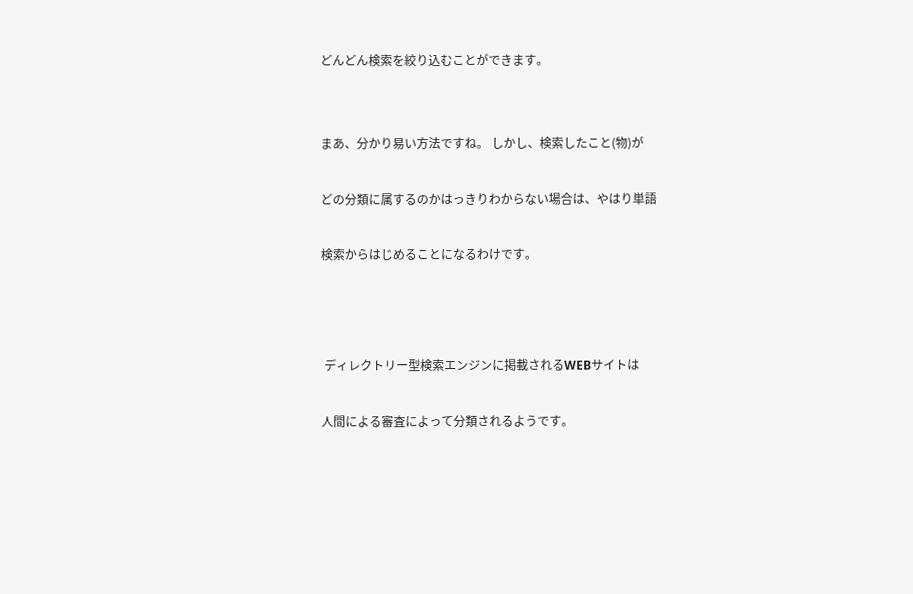どんどん検索を絞り込むことができます。


まあ、分かり易い方法ですね。 しかし、検索したこと(物)が

どの分類に属するのかはっきりわからない場合は、やはり単語

検索からはじめることになるわけです。



 ディレクトリー型検索エンジンに掲載されるWEBサイトは

人間による審査によって分類されるようです。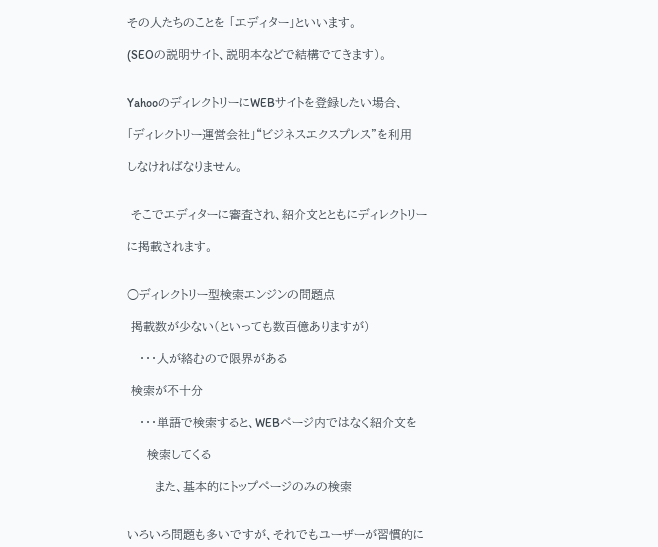その人たちのことを 「エディター」といいます。

(SEOの説明サイト、説明本などで結構でてきます)。


YahooのディレクトリーにWEBサイトを登録したい場合、

「ディレクトリー運営会社」“ビジネスエクスプレス”を利用

しなければなりません。


 そこでエディターに審査され、紹介文とともにディレクトリー

に掲載されます。


○ディレクトリー型検索エンジンの問題点

 掲載数が少ない(といっても数百億ありますが)

   ・・・人が絡むので限界がある

 検索が不十分

   ・・・単語で検索すると、WEBページ内ではなく紹介文を

     検索してくる

       また、基本的にトップページのみの検索


いろいろ問題も多いですが、それでもユーザーが習慣的に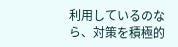利用しているのなら、対策を積極的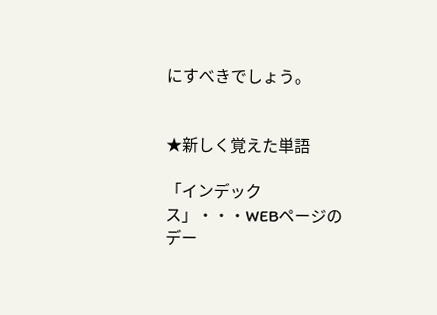にすべきでしょう。


★新しく覚えた単語

「インデックス」・・・WEBページのデー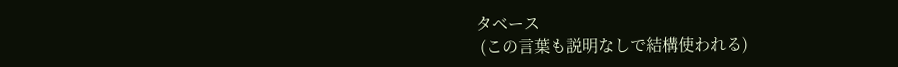タベース
 (この言葉も説明なしで結構使われる)